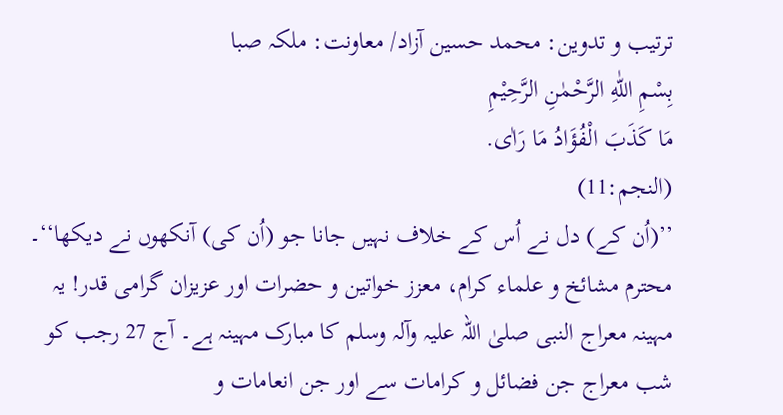ترتیب و تدوین: محمد حسین آزاد/ معاونت: ملکہ صبا
بِسْمِ اللّٰهِ الرَّحْمٰنِ الرَّحِيْمِ
مَا کَذَبَ الْفُؤَادُ مَا رَاٰی.
(النجم:11)
’’(اُن کے) دل نے اُس کے خلاف نہیں جانا جو (اُن کی) آنکھوں نے دیکھا‘‘۔
محترم مشائخ و علماء کرام، معزز خواتین و حضرات اور عزیزان گرامی قدر! یہ مہینہ معراج النبی صلیٰ اللہ علیہ وآلہ وسلم کا مبارک مہینہ ہے۔ آج 27 رجب کو شب معراج جن فضائل و کرامات سے اور جن انعامات و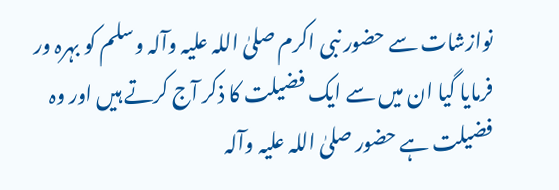نوازشات سے حضور نبی اکرم صلیٰ اللہ علیہ وآلہ وسلم کو بہرہ ور فرمایا گیا ان میں سے ایک فضیلت کا ذکر آج کرتے ہیں اور وہ فضیلت ہے حضور صلیٰ اللہ علیہ وآلہ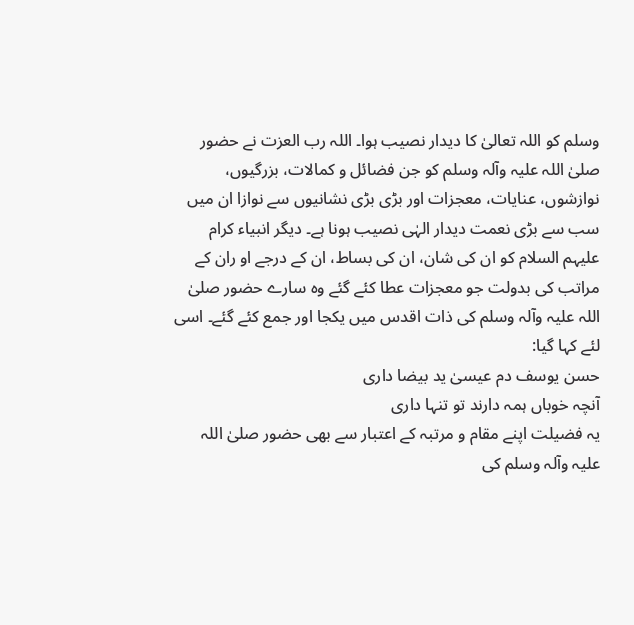وسلم کو اللہ تعالیٰ کا دیدار نصیب ہوا۔ اللہ رب العزت نے حضور صلیٰ اللہ علیہ وآلہ وسلم کو جن فضائل و کمالات، بزرگیوں، نوازشوں، عنایات، معجزات اور بڑی بڑی نشانیوں سے نوازا ان میں سب سے بڑی نعمت دیدار الہٰی نصیب ہونا ہے۔ دیگر انبیاء کرام علیہم السلام کو ان کی شان، ان کی بساط، ان کے درجے او ران کے مراتب کی بدولت جو معجزات عطا کئے گئے وہ سارے حضور صلیٰ اللہ علیہ وآلہ وسلم کی ذات اقدس میں یکجا اور جمع کئے گئے۔ اسی لئے کہا گیا:
حسن یوسف دم عیسیٰ ید بیضا داری
آنچہ خوباں ہمہ دارند تو تنہا داری
یہ فضیلت اپنے مقام و مرتبہ کے اعتبار سے بھی حضور صلیٰ اللہ علیہ وآلہ وسلم کی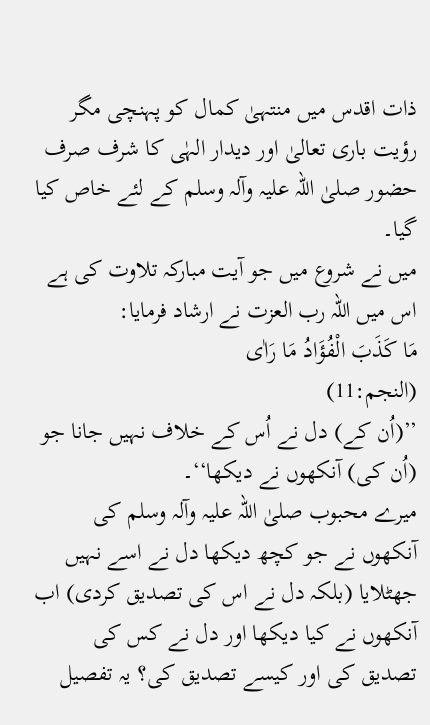ذات اقدس میں منتہیٰ کمال کو پہنچی مگر رؤیت باری تعالیٰ اور دیدار الہٰی کا شرف صرف حضور صلیٰ اللہ علیہ وآلہ وسلم کے لئے خاص کیا گیا۔
میں نے شروع میں جو آیت مبارکہ تلاوت کی ہے اس میں اللہ رب العزت نے ارشاد فرمایا:
مَا کَذَبَ الْفُؤَادُ مَا رَاٰی
(النجم:11)
’’(اُن کے) دل نے اُس کے خلاف نہیں جانا جو (اُن کی) آنکھوں نے دیکھا‘‘۔
میرے محبوب صلیٰ اللہ علیہ وآلہ وسلم کی آنکھوں نے جو کچھ دیکھا دل نے اسے نہیں جھٹلایا (بلکہ دل نے اس کی تصدیق کردی) اب آنکھوں نے کیا دیکھا اور دل نے کس کی تصدیق کی اور کیسے تصدیق کی؟ یہ تفصیل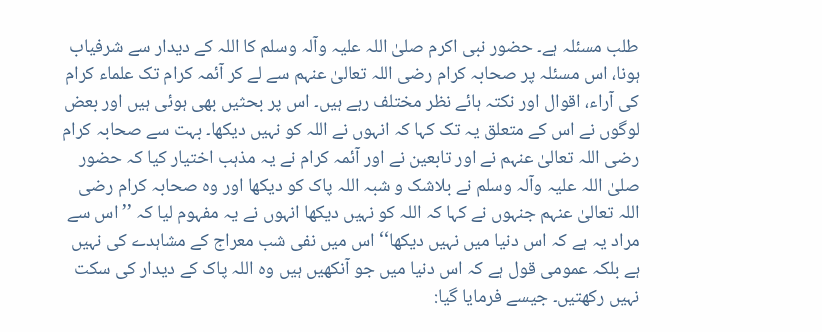طلب مسئلہ ہے۔ حضور نبی اکرم صلیٰ اللہ علیہ وآلہ وسلم کا اللہ کے دیدار سے شرفیاب ہونا، اس مسئلہ پر صحابہ کرام رضی اللہ تعالیٰ عنہم سے لے کر آئمہ کرام تک علماء کرام کی آراء، اقوال اور نکتہ ہائے نظر مختلف رہے ہیں۔ اس پر بحثیں بھی ہوئی ہیں اور بعض لوگوں نے اس کے متعلق یہ تک کہا کہ انہوں نے اللہ کو نہیں دیکھا۔ بہت سے صحابہ کرام رضی اللہ تعالیٰ عنہم نے اور تابعین نے اور آئمہ کرام نے یہ مذہب اختیار کیا کہ حضور صلیٰ اللہ علیہ وآلہ وسلم نے بلاشک و شبہ اللہ پاک کو دیکھا اور وہ صحابہ کرام رضی اللہ تعالیٰ عنہم جنہوں نے کہا کہ اللہ کو نہیں دیکھا انہوں نے یہ مفہوم لیا کہ ’’اس سے مراد یہ ہے کہ اس دنیا میں نہیں دیکھا‘‘ اس میں نفی شب معراج کے مشاہدے کی نہیں ہے بلکہ عمومی قول ہے کہ اس دنیا میں جو آنکھیں ہیں وہ اللہ پاک کے دیدار کی سکت نہیں رکھتیں۔ جیسے فرمایا گیا: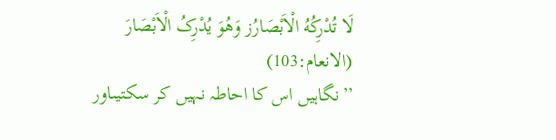لَا تُدْرِکُهُ الْاَبْصَارُز وَهُوَ يُدْرِکُ الْاَبْصَارَ
(الانعام:103)
’’نگاہیں اس کا احاطہ نہیں کر سکتیںاور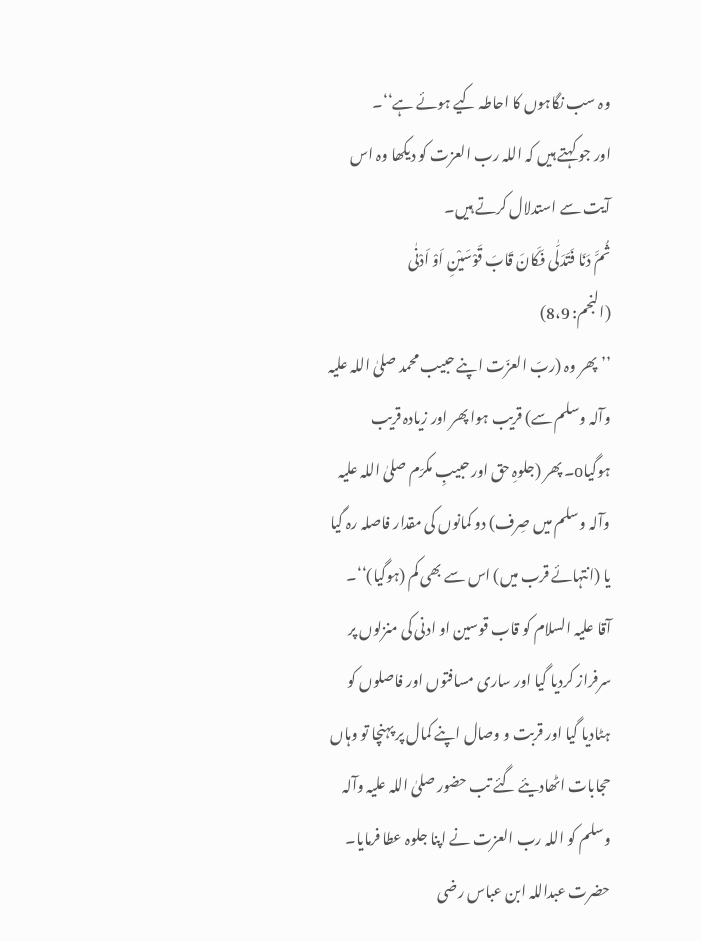وہ سب نگاہوں کا احاطہ کیے ہوئے ہے‘‘۔
اور جو کہتے ہیں کہ اللہ رب العزت کو دیکھا وہ اس آیت سے استدلال کرتے ہیں۔
ثُمَّ دَنَا فَتَدَلّٰی فَکَانَ قَابَ قَوْسَيْنِ اَوْ اَدْنٰی
(النجم: 8،9)
’’پھر وہ (ربّ العزّت اپنے حبیب محمد صلیٰ اللہ علیہ وآلہ وسلم سے) قریب ہوا پھر اور زیادہ قریب ہوگیاo۔ پھر (جلوہِ حق اور حبیبِ مکرّم صلیٰ اللہ علیہ وآلہ وسلم میں صِرف) دو کمانوں کی مقدار فاصلہ رہ گیا یا (انتہائے قرب میں) اس سے بھی کم (ہوگیا)‘‘۔
آقا علیہ السلام کو قاب قوسین او ادنی کی منزلوں پر سرفراز کردیا گیا اور ساری مسافتوں اور فاصلوں کو ہٹادیا گیا اور قربت و وصال اپنے کمال پر پہنچا تو وہاں حجابات اٹھادیئے گئے تب حضور صلیٰ اللہ علیہ وآلہ وسلم کو اللہ رب العزت نے اپنا جلوہ عطا فرمایا۔
حضرت عبداللہ ابن عباس رضی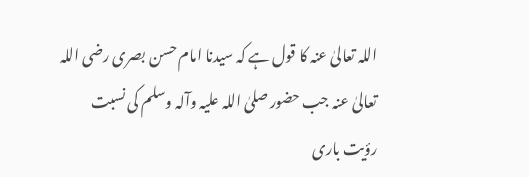اللہ تعالیٰ عنہ کا قول ہے کہ سیدنا امام حسن بصری رضی اللہ تعالیٰ عنہ جب حضور صلیٰ اللہ علیہ وآلہ وسلم کی نسبت رؤیت باری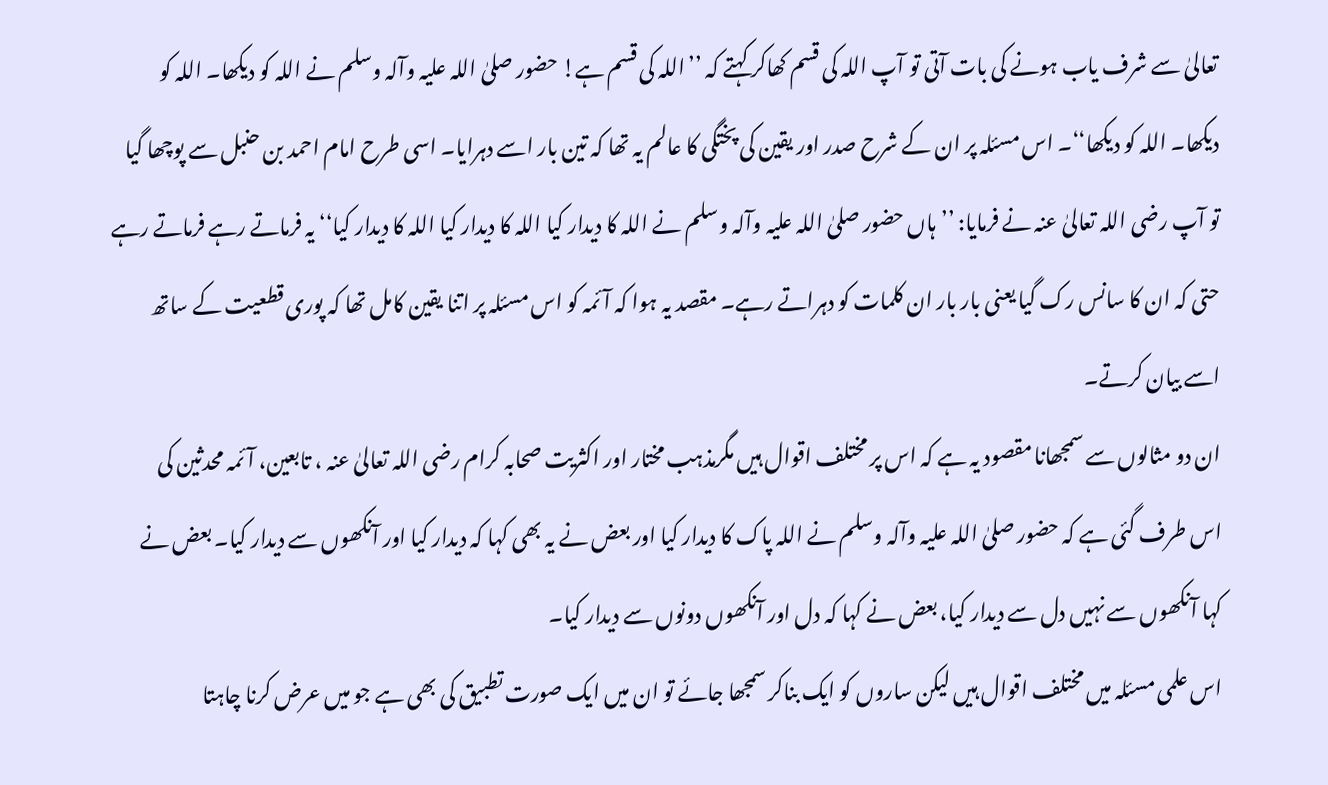تعالیٰ سے شرف یاب ہونے کی بات آتی تو آپ اللہ کی قسم کھاکر کہتے کہ ’’اللہ کی قسم ہے! حضور صلیٰ اللہ علیہ وآلہ وسلم نے اللہ کو دیکھا۔ اللہ کو دیکھا۔ اللہ کو دیکھا‘‘۔ اس مسئلہ پر ان کے شرح صدر اور یقین کی پختگی کا عالم یہ تھا کہ تین بار اسے دہرایا۔ اسی طرح امام احمد بن حنبل سے پوچھا گیا تو آپ رضی اللہ تعالیٰ عنہ نے فرمایا: ’’ہاں حضور صلیٰ اللہ علیہ وآلہ وسلم نے اللہ کا دیدار کیا اللہ کا دیدار کیا اللہ کا دیدار کیا‘‘ یہ فرماتے رہے فرماتے رہے حتی کہ ان کا سانس رک گیا یعنی بار بار ان کلمات کو دہراتے رہے۔ مقصد یہ ہوا کہ آئمہ کو اس مسئلہ پر اتنا یقین کامل تھا کہ پوری قطعیت کے ساتھ اسے بیان کرتے۔
ان دو مثالوں سے سمجھانا مقصود یہ ہے کہ اس پر مختلف اقوال ہیں مگرمذہب مختار اور اکثریت صحابہ کرام رضی اللہ تعالیٰ عنہ ، تابعین، آئمہ محدثین کی اس طرف گئی ہے کہ حضور صلیٰ اللہ علیہ وآلہ وسلم نے اللہ پاک کا دیدار کیا اور بعض نے یہ بھی کہا کہ دیدار کیا اور آنکھوں سے دیدار کیا۔ بعض نے کہا آنکھوں سے نہیں دل سے دیدار کیا، بعض نے کہا کہ دل اور آنکھوں دونوں سے دیدار کیا۔
اس علمی مسئلہ میں مختلف اقوال ہیں لیکن ساروں کو ایک بناکر سمجھا جائے تو ان میں ایک صورت تطبیق کی بھی ہے جو میں عرض کرنا چاہتا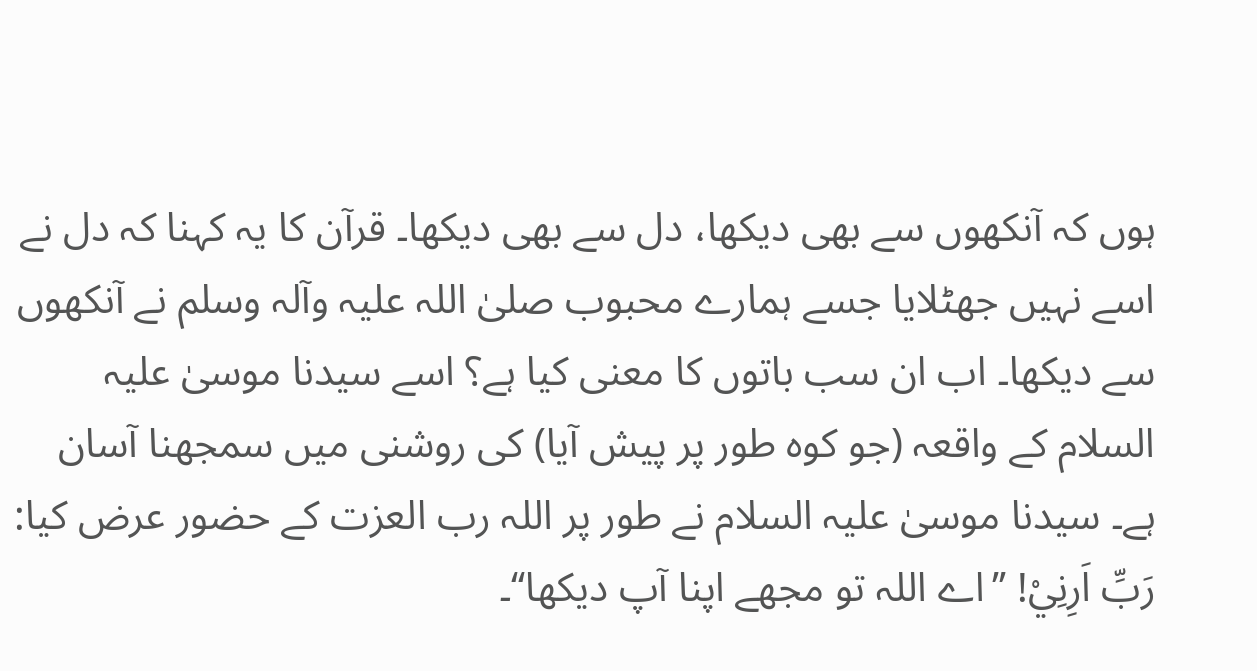ہوں کہ آنکھوں سے بھی دیکھا، دل سے بھی دیکھا۔ قرآن کا یہ کہنا کہ دل نے اسے نہیں جھٹلایا جسے ہمارے محبوب صلیٰ اللہ علیہ وآلہ وسلم نے آنکھوں سے دیکھا۔ اب ان سب باتوں کا معنی کیا ہے؟ اسے سیدنا موسیٰ علیہ السلام کے واقعہ (جو کوہ طور پر پیش آیا) کی روشنی میں سمجھنا آسان ہے۔ سیدنا موسیٰ علیہ السلام نے طور پر اللہ رب العزت کے حضور عرض کیا: رَبِّ اَرِنِيْ! ’’اے اللہ تو مجھے اپنا آپ دیکھا‘‘۔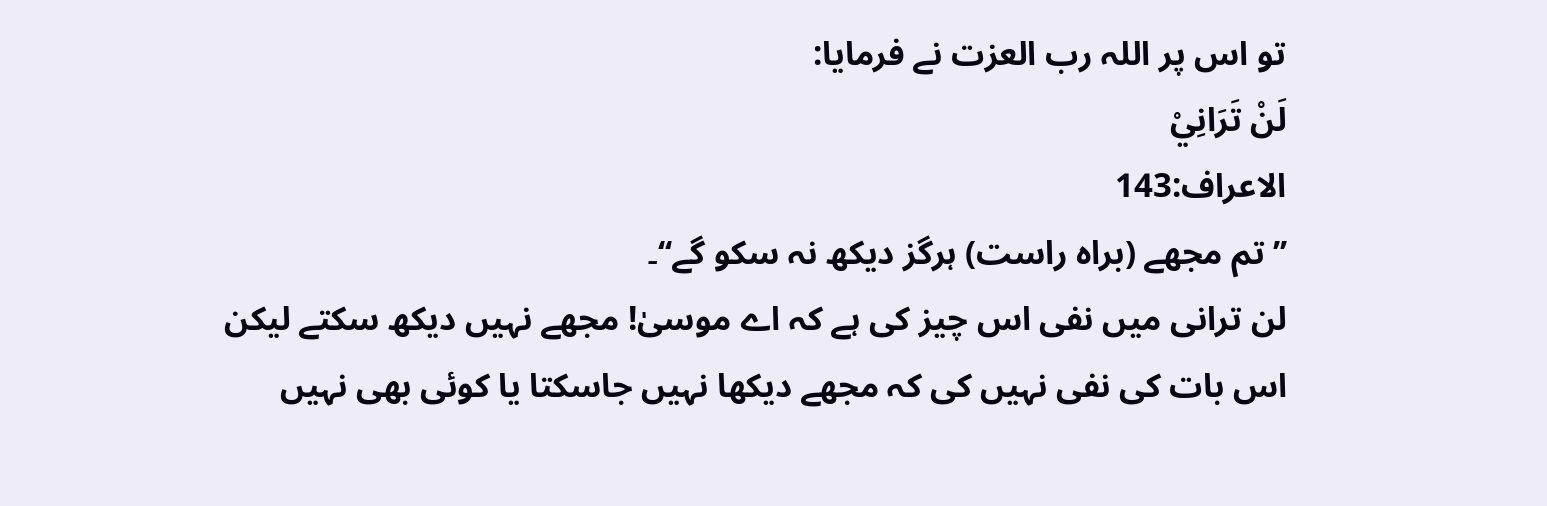تو اس پر اللہ رب العزت نے فرمایا:
لَنْ تَرَانِيْ
الاعراف:143
’’تم مجھے (براہ راست) ہرگز دیکھ نہ سکو گے‘‘۔
لن ترانی میں نفی اس چیز کی ہے کہ اے موسیٰ! مجھے نہیں دیکھ سکتے لیکن اس بات کی نفی نہیں کی کہ مجھے دیکھا نہیں جاسکتا یا کوئی بھی نہیں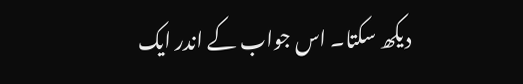دیکھ سکتا۔ اس جواب کے اندر ایک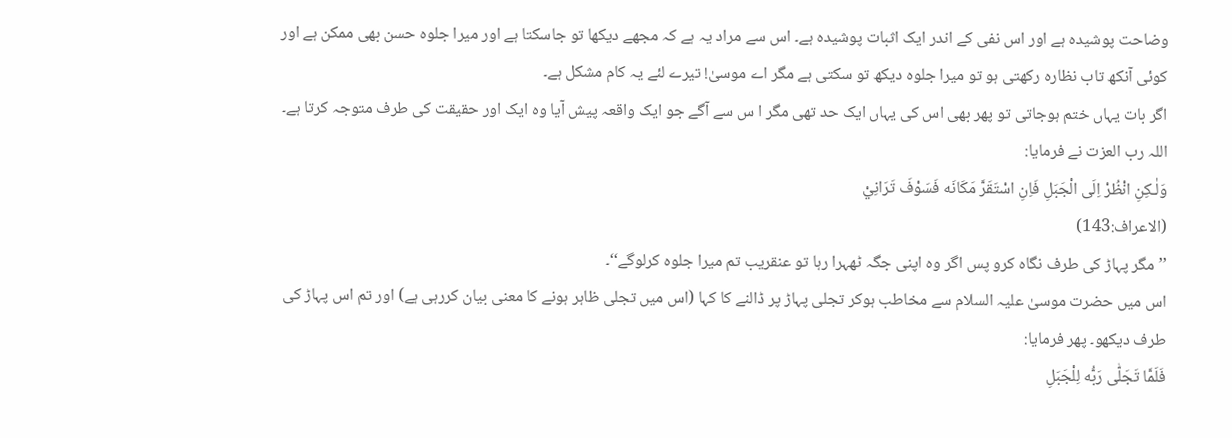وضاحت پوشیدہ ہے اور اس نفی کے اندر ایک اثبات پوشیدہ ہے۔ اس سے مراد یہ ہے کہ مجھے دیکھا تو جاسکتا ہے اور میرا جلوہ حسن بھی ممکن ہے اور کوئی آنکھ تاب نظارہ رکھتی ہو تو میرا جلوہ دیکھ تو سکتی ہے مگر اے موسیٰ! تیرے لئے یہ کام مشکل ہے۔
اگر بات یہاں ختم ہوجاتی تو پھر بھی اس کی یہاں ایک حد تھی مگر ا س سے آگے جو ایک واقعہ پیش آیا وہ ایک اور حقیقت کی طرف متوجہ کرتا ہے۔ اللہ رب العزت نے فرمایا:
وَلٰـکِنِ انْظُرْ اِلَی الْجَبَلِ فَاِنِ اسْتَقَرَّ مَکَانَه فَسَوْفَ تَرَانِيْ
(الاعراف:143)
’’مگر پہاڑ کی طرف نگاہ کرو پس اگر وہ اپنی جگہ ٹھہرا رہا تو عنقریب تم میرا جلوہ کرلوگے‘‘۔
اس میں حضرت موسیٰ علیہ السلام سے مخاطب ہوکر تجلی پہاڑ پر ڈالنے کا کہا (اس میں تجلی ظاہر ہونے کا معنی بیان کررہی ہے) اور تم اس پہاڑ کی طرف دیکھو۔ پھر فرمایا:
فَلَمَّا تَجَلّٰی رَبُّه لِلْجَبَلِ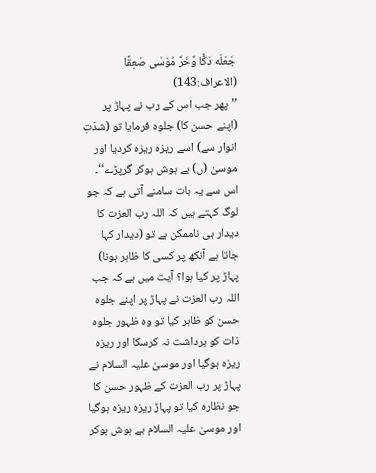جَعَلَه دَکًّا وَّخَرَّ مُوْسٰی صَعِقًا
(الاعراف:143)
’’پھر جب اس کے رب نے پہاڑ پر (اپنے حسن کا) جلوہ فرمایا تو (شدّتِ انوار سے) اسے ریزہ ریزہ کردیا اور موسیٰ (ں) بے ہوش ہوکر گرپڑے‘‘۔
اس سے یہ بات سامنے آتی ہے کہ جو لوگ کہتے ہیں کہ اللہ رب العزت کا دیدار ہی ناممکن ہے تو (دیدار کہا جاتا ہے آنکھ پر کسی کا ظاہر ہونا) پہاڑ پر کیا ہوا؟ آیت میں ہے کہ جب اللہ رب العزت نے پہاڑ پر اپنے جلوہ حسن کو ظاہر کیا تو وہ ظہور جلوہ ذات کو برداشت نہ کرسکا اور ریزہ ریزہ ہوگیا اور موسیٰ علیہ السلام نے پہاڑ پر رب العزت کے ظہور حسن کا جو نظارہ کیا تو پہاڑ ریزہ ریزہ ہوگیا اور موسیٰ علیہ السلام بے ہوش ہوکر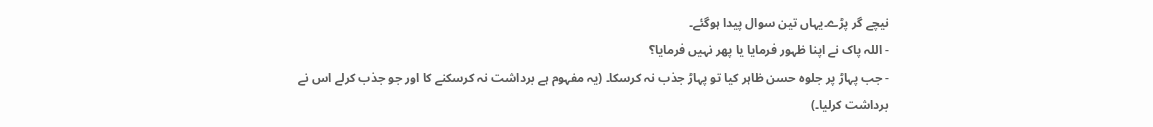نیچے گر پڑے۔یہاں تین سوال پیدا ہوگئے۔
- اللہ پاک نے اپنا ظہور فرمایا یا پھر نہیں فرمایا؟
- جب پہاڑ پر جلوہ حسن ظاہر کیا تو پہاڑ جذب نہ کرسکا۔ (یہ مفہوم ہے برداشت نہ کرسکنے کا اور جو جذب کرلے اس نے برداشت کرلیا۔)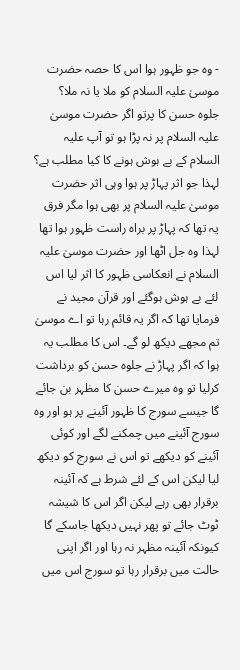- وہ جو ظہور ہوا اس کا حصہ حضرت موسیٰ علیہ السلام کو ملا یا نہ ملا؟
جلوہ حسن کا پرتو اگر حضرت موسیٰ علیہ السلام پر نہ پڑا ہو تو آپ علیہ السلام کے بے ہوش ہونے کا کیا مطلب ہے؟ لہذا جو اثر پہاڑ پر ہوا وہی اثر حضرت موسیٰ علیہ السلام پر بھی ہوا مگر فرق یہ تھا کہ پہاڑ پر براہ راست ظہور ہوا تھا لہذا وہ جل اٹھا اور حضرت موسیٰ علیہ السلام نے انعکاسی ظہور کا اثر لیا اس لئے بے ہوش ہوگئے اور قرآن مجید نے فرمایا تھا کہ اگر یہ قائم رہا تو اے موسیٰ تم مجھے دیکھ لو گے۔ اس کا مطلب یہ ہوا کہ اگر پہاڑ نے جلوہ حسن کو برداشت کرلیا تو وہ میرے حسن کا مظہر بن جائے گا جیسے سورج کا ظہور آئینے پر ہو اور وہ سورج آئینے میں چمکنے لگے اور کوئی آئینے کو دیکھے تو اس نے سورج کو دیکھ لیا لیکن اس کے لئے شرط ہے کہ آئینہ برقرار بھی رہے لیکن اگر اس کا شیشہ ٹوٹ جائے تو پھر نہیں دیکھا جاسکے گا کیونکہ آئینہ مظہر نہ رہا اور اگر اپنی حالت میں برقرار رہا تو سورج اس میں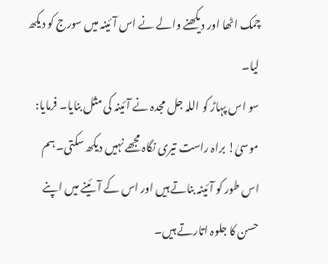چمک اٹھا اور دیکھنے والے نے اس آئینہ میں سورج کو دیکھ لیا۔
سو اس پہاڑ کو اللہ جل مجدہ نے آئینہ کی مثل بنایا۔ فرمایا: موسیٰ! براہ راست تیری نگاہ مجھے نہیں دیکھ سکتی۔ ہم اس طور کو آئینہ بناتے ہیں اور اس کے آئینے میں اپنے حسن کا جلوہ اتارتے ہیں۔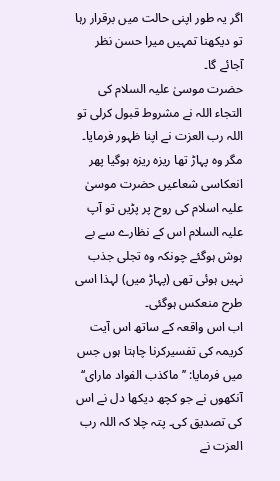اگر یہ طور اپنی حالت میں برقرار رہا تو دیکھنا تمہیں میرا حسن نظر آجائے گا۔
حضرت موسیٰ علیہ السلام کی التجاء اللہ نے مشروط قبول کرلی تو اللہ رب العزت نے اپنا ظہور فرمایا۔ مگر وہ پہاڑ تھا ریزہ ریزہ ہوگیا پھر انعکاسی شعاعیں حضرت موسیٰ علیہ اسلام کی روح پر پڑیں تو آپ علیہ السلام اس کے نظارے سے بے ہوش ہوگئے چونکہ وہ تجلی جذب نہیں ہوئی تھی (پہاڑ میں) لہذا اسی طرح منعکس ہوگئی۔
اب اس واقعہ کے ساتھ اس آیت کریمہ کی تفسیرکرنا چاہتا ہوں جس میں فرمایا: ’’ماکذب الفواد مارای‘‘ آنکھوں نے جو کچھ دیکھا دل نے اس کی تصدیق کی۔ پتہ چلا کہ اللہ رب العزت نے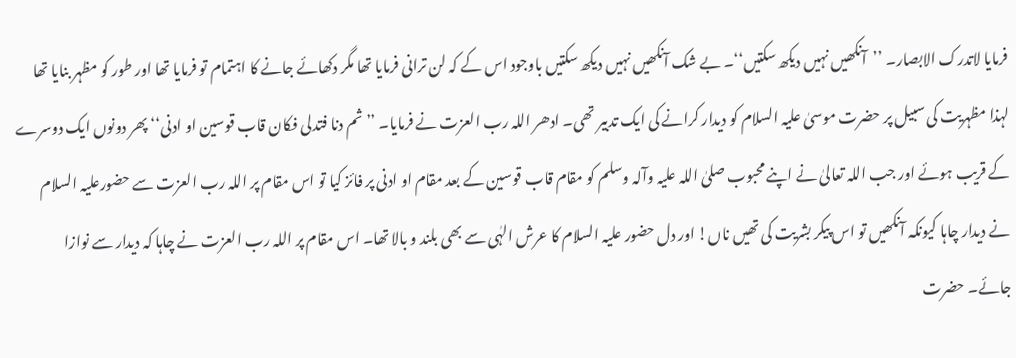فرمایا لاتدرک الابصار۔ ’’آنکھیں نہیں دیکھ سکتیں‘‘۔ بے شک آنکھیں نہیں دیکھ سکتیں باوجود اس کے کہ لن ترانی فرمایا تھا مگر دکھائے جانے کا اہتمام تو فرمایا تھا اور طور کو مظہر بنایا تھا لہذا مظہریت کی سبیل پر حضرت موسیٰ علیہ السلام کو دیدار کرانے کی ایک تدبیر تھی۔ ادھر اللہ رب العزت نے فرمایا۔ ’’ثم دنا فتدلی فکان قاب قوسین او ادنی‘‘ پھر دونوں ایک دوسرے کے قریب ہوئے اور جب اللہ تعالیٰ نے اپنے محبوب صلیٰ اللہ علیہ وآلہ وسلم کو مقام قاب قوسین کے بعد مقام او ادنی پر فائز کیا تو اس مقام پر اللہ رب العزت سے حضورعلیہ السلام نے دیدار چاہا کیونکہ آنکھیں تو اس پیکر بشریت کی تھیں ناں! اور دل حضور علیہ السلام کا عرش الہٰی سے بھی بلند و بالا تھا۔ اس مقام پر اللہ رب العزت نے چاہا کہ دیدار سے نوازا جائے۔ حضرت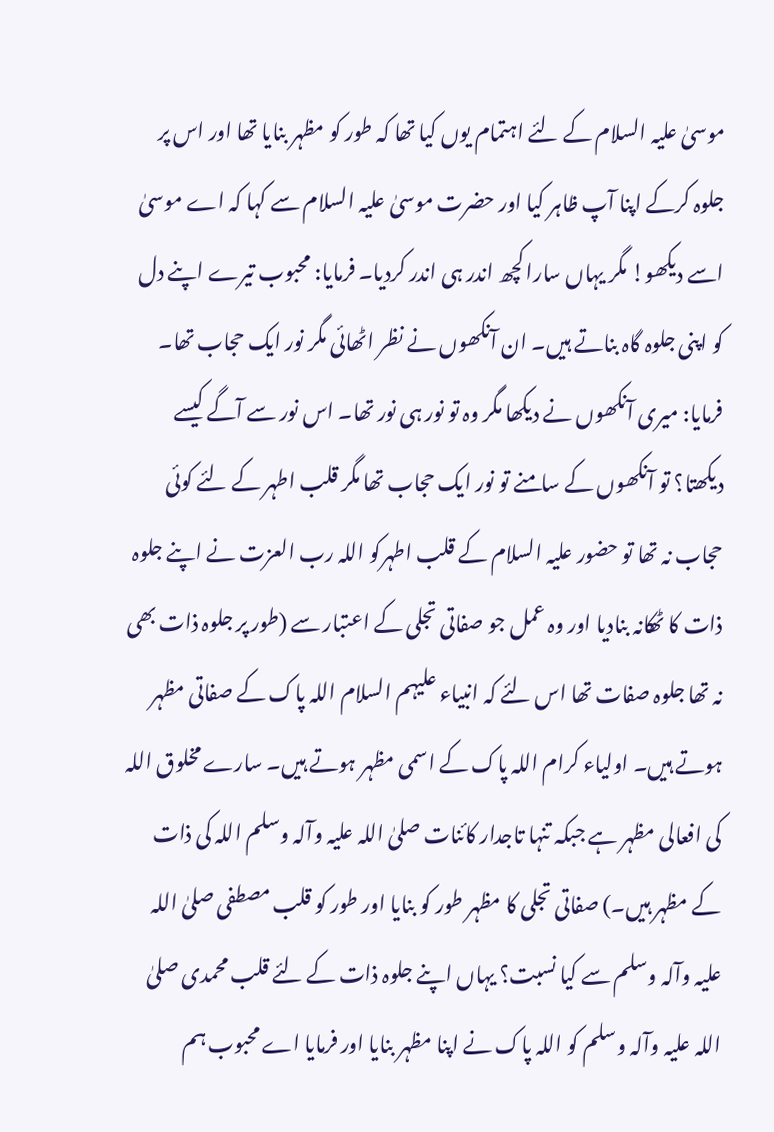موسیٰ علیہ السلام کے لئے اہتمام یوں کیا تھا کہ طور کو مظہر بنایا تھا اور اس پر جلوہ کرکے اپنا آپ ظاہر کیا اور حضرت موسیٰ علیہ السلام سے کہا کہ اے موسیٰ اسے دیکھو! مگر یہاں سارا کچھ اندر ہی اندر کردیا۔ فرمایا: محبوب تیرے اپنے دل کو اپنی جلوہ گاہ بناتے ہیں۔ ان آنکھوں نے نظر اٹھائی مگر نور ایک حجاب تھا۔ فرمایا: میری آنکھوں نے دیکھا مگر وہ تو نور ہی نور تھا۔ اس نور سے آگے کیسے دیکھتا؟ تو آنکھوں کے سامنے تو نور ایک حجاب تھا مگر قلب اطہر کے لئے کوئی حجاب نہ تھا تو حضور علیہ السلام کے قلب اطہرکو اللہ رب العزت نے اپنے جلوہ ذات کا ٹھکانہ بنادیا اور وہ عمل جو صفاتی تجلی کے اعتبار سے (طور پر جلوہ ذات بھی نہ تھا جلوہ صفات تھا اس لئے کہ انبیاء علیہم السلام اللہ پاک کے صفاتی مظہر ہوتے ہیں۔ اولیاء کرام اللہ پاک کے اسمی مظہر ہوتے ہیں۔ سارے مخلوق اللہ کی افعالی مظہر ہے جبکہ تنہا تاجدار کائنات صلیٰ اللہ علیہ وآلہ وسلم اللہ کی ذات کے مظہر ہیں۔) صفاتی تجلی کا مظہر طور کو بنایا اور طور کو قلب مصطفی صلیٰ اللہ علیہ وآلہ وسلم سے کیا نسبت؟ یہاں اپنے جلوہ ذات کے لئے قلب محمدی صلیٰ اللہ علیہ وآلہ وسلم کو اللہ پاک نے اپنا مظہر بنایا اور فرمایا اے محبوب ہم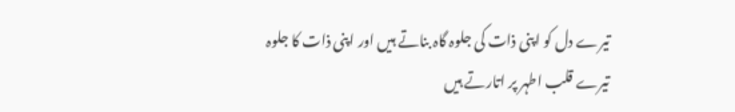تیرے دل کو اپنی ذات کی جلوہ گاہ بناتے ہیں اور اپنی ذات کا جلوہ تیرے قلب اطہر پر اتارتے ہیں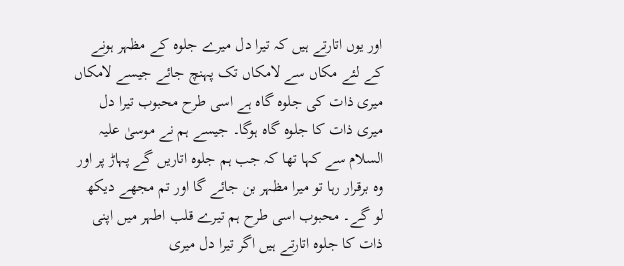اور یوں اتارتے ہیں کہ تیرا دل میرے جلوہ کے مظہر ہونے کے لئے مکاں سے لامکاں تک پہنچ جائے جیسے لامکاں میری ذات کی جلوہ گاہ ہے اسی طرح محبوب تیرا دل میری ذات کا جلوہ گاہ ہوگا۔ جیسے ہم نے موسیٰ علیہ السلام سے کہا تھا کہ جب ہم جلوہ اتاریں گے پہاڑ پر اور وہ برقرار رہا تو میرا مظہر بن جائے گا اور تم مجھے دیکھ لو گے۔ محبوب اسی طرح ہم تیرے قلب اطہر میں اپنی ذات کا جلوہ اتارتے ہیں اگر تیرا دل میری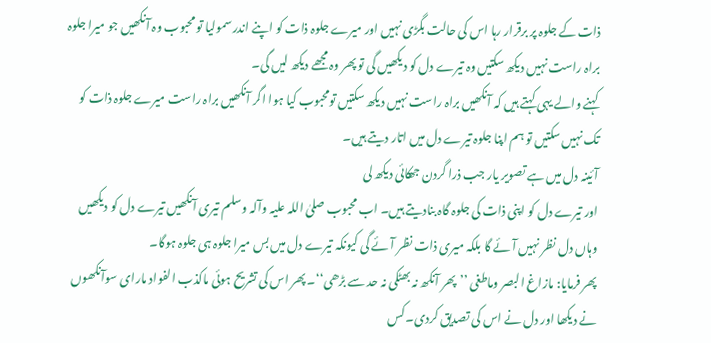ذات کے جلوہ پر برقرار رہا اس کی حالت بگڑی نہیں اور میرے جلوہ ذات کو اپنے اندر سمولیا تو محبوب وہ آنکھیں جو میرا جلوہ براہ راست نہیں دیکھ سکتیں وہ تیرے دل کو دیکھیں گی تو پھر وہ مجھے دیکھ لیں گی۔
کہنے والے یہی کہتے ہیں کہ آنکھیں براہ راست نہیں دیکھ سکتیں تومحبوب کیا ہوا اگر آنکھیں براہ راست میرے جلوہ ذات کو تک نہیں سکتیں تو ہم اپنا جلوہ تیرے دل میں اتار دیتے ہیں۔
آئینہ دل میں ہے تصویر یار جب ذرا گردن جھکائی دیکھ لی
اور تیرے دل کو اپنی ذات کی جلوہ گاہ بنادیتے ہیں۔ اب محبوب صلیٰ اللہ علیہ وآلہ وسلم تیری آنکھیں تیرے دل کو دیکھیں وہاں دل نظر نہیں آئے گا بلکہ میری ذات نظر آئے گی کیونکہ تیرے دل میں بس میرا جلوہ ہی جلوہ ہوگا۔
پھر فرمایا: مازاغ البصر وماطغی ’’پھر آنکھ نہ بھٹکی نہ حد سے بڑھی‘‘۔ پھر اس کی تشریح ہوئی ماکذب الفواد مارای سوآنکھوں نے دیکھا اور دل نے اس کی تصدیق کردی۔ کس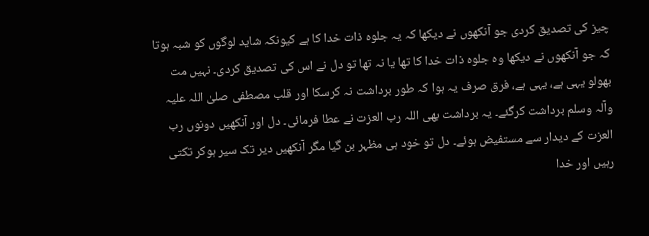چیز کی تصدیق کردی جو آنکھوں نے دیکھا کہ یہ جلوہ ذات خدا کا ہے کیونکہ شاید لوگوں کو شبہ ہوتا کہ جو آنکھوں نے دیکھا وہ جلوہ ذات خدا کا تھا یا نہ تھا تو دل نے اس کی تصدیق کردی۔ نہیں مت بھولو یہی ہے، یہی ہے، فرق صرف یہ ہوا کہ طور برداشت نہ کرسکا اور قلب مصطفی صلیٰ اللہ علیہ وآلہ وسلم برداشت کرگئے۔ یہ برداشت بھی اللہ رب العزت نے عطا فرمائی۔ دل اور آنکھیں دونوں رب العزت کے دیدار سے مستفیض ہوئے۔ دل تو خود ہی مظہر بن گیا مگر آنکھیں دیر تک سیر ہوکر تکتی رہیں اور خدا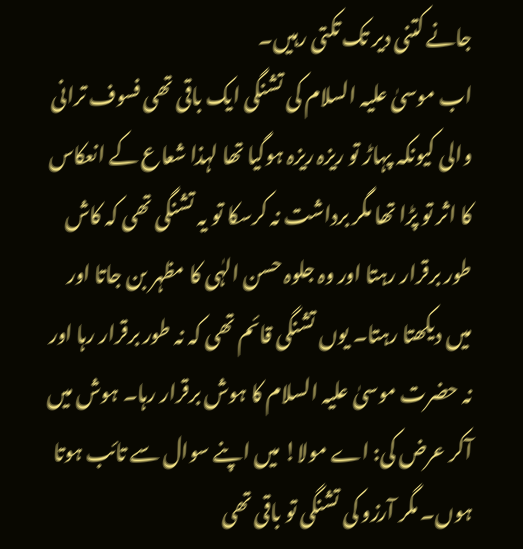جانے کتنی دیر تک تکتی رہیں۔
اب موسیٰ علیہ السلام کی تشنگی ایک باقی تھی فسوف ترانی والی کیونکہ پہاڑ تو ریزہ ریزہ ہوگیا تھا لہذا شعاع کے انعکاس کا اثر تو پڑا تھا مگر برداشت نہ کرسکا تو یہ تشنگی تھی کہ کاش طور برقرار رہتا اور وہ جلوہ حسن الہٰی کا مظہر بن جاتا اور میں دیکھتا رہتا۔ یوں تشنگی قائم تھی کہ نہ طور برقرار رہا اور نہ حضرت موسیٰ علیہ السلام کا ہوش برقرار رہا۔ ہوش میں آکر عرض کی: اے مولا! میں اپنے سوال سے تائب ہوتا ہوں۔ مگر آرزو کی تشنگی تو باقی تھی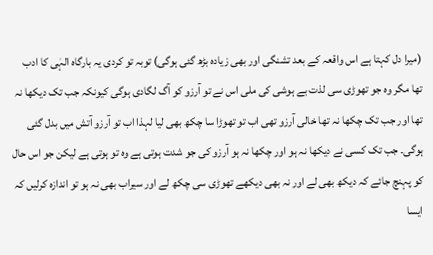(میرا دل کہتا ہے اس واقعہ کے بعد تشنگی اور بھی زیادہ بڑھ گئی ہوگی) توبہ تو کردی یہ بارگاہ الہٰی کا ادب تھا مگر وہ جو تھوڑی سی لذت بے ہوشی کی ملی اس نے تو آرزو کو آگ لگادی ہوگی کیونکہ جب تک دیکھا نہ تھا اور جب تک چکھا نہ تھا خالی آرزو تھی اب تو تھوڑا سا چکھ بھی لیا لہذا اب تو آرزو آتش میں بدل گئی ہوگی۔ جب تک کسی نے دیکھا نہ ہو اور چکھا نہ ہو آرزو کی جو شدت ہوتی ہے وہ تو ہوتی ہے لیکن جو اس حال کو پہنچ جائے کہ دیکھ بھی لے اور نہ بھی دیکھے تھوڑی سی چکھ لے اور سیراب بھی نہ ہو تو اندازہ کرلیں کہ ایسا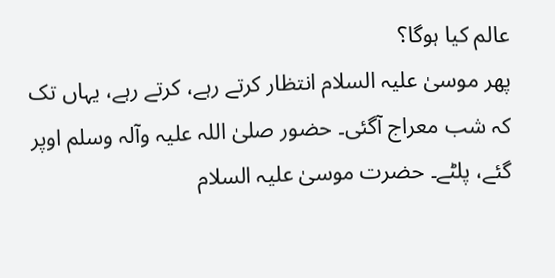عالم کیا ہوگا؟
پھر موسیٰ علیہ السلام انتظار کرتے رہے، کرتے رہے، یہاں تک کہ شب معراج آگئی۔ حضور صلیٰ اللہ علیہ وآلہ وسلم اوپر گئے، پلٹے۔ حضرت موسیٰ علیہ السلام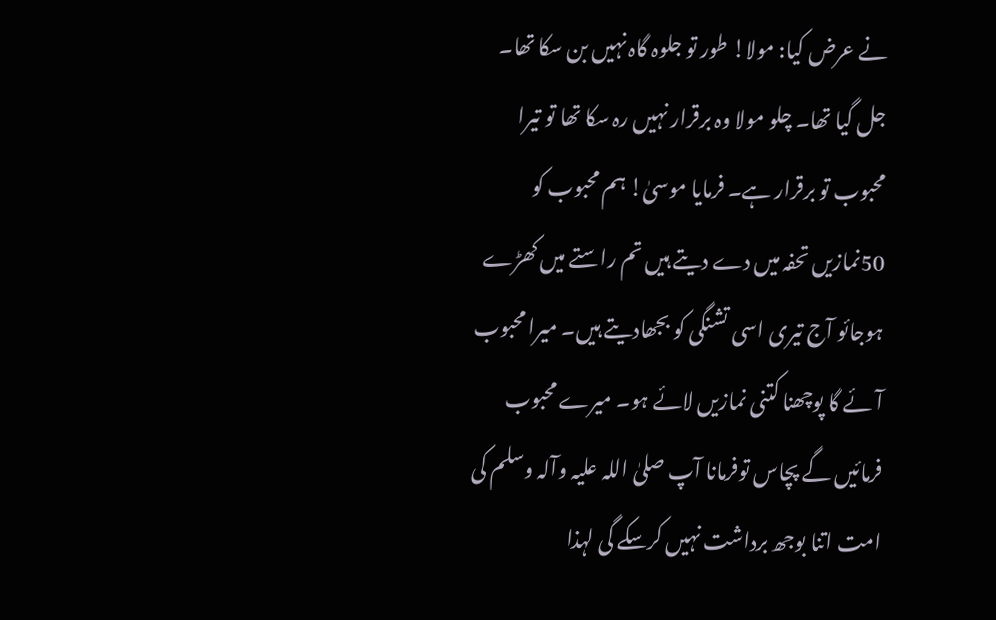نے عرض کیا: مولا! طور تو جلوہ گاہ نہیں بن سکا تھا۔ جل گیا تھا۔ چلو مولا وہ برقرار نہیں رہ سکا تھا تو تیرا محبوب تو برقرار ہے۔ فرمایا موسیٰ! ہم محبوب کو 50نمازیں تحفہ میں دے دیتے ہیں تم راستے میں کھڑے ہوجائو آج تیری اسی تشنگی کو بجھادیتے ہیں۔ میرا محبوب آئے گا پوچھنا کتنی نمازیں لائے ہو۔ میرے محبوب فرمائیں گے پچاس توفرمانا آپ صلیٰ اللہ علیہ وآلہ وسلم کی امت اتنا بوجھ برداشت نہیں کرسکے گی لہذا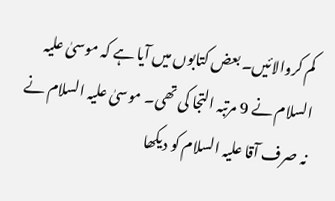کم کروالائیں۔ بعض کتابوں میں آیا ہے کہ موسیٰ علیہ السلام نے 9 مرتبہ التجا کی تھی۔ موسیٰ علیہ السلام نے نہ صرف آقا علیہ السلام کو دیکھا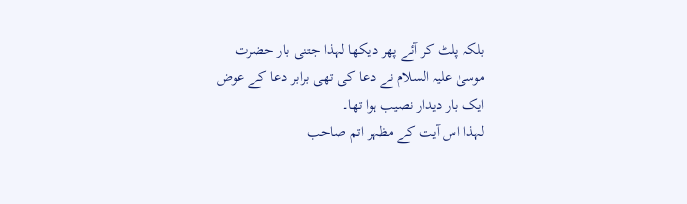بلکہ پلٹ کر آئے پھر دیکھا لہذا جتنی بار حضرت موسیٰ علیہ السلام نے دعا کی تھی برابر دعا کے عوض ایک بار دیدار نصیب ہوا تھا۔
لہذا اس آیت کے مظہر اتم صاحب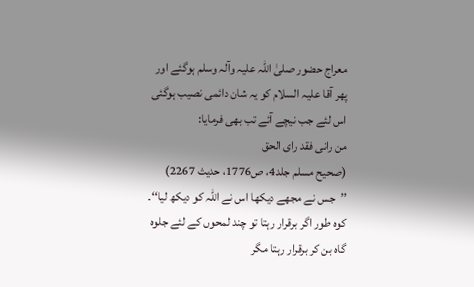معراج حضور صلیٰ اللہ علیہ وآلہ وسلم ہوگئے اور پھر آقا علیہ السلام کو یہ شان دائمی نصیب ہوگئی اس لئے جب نیچے آئے تب بھی فرمایا:
من رانی فقد رای الحق
(صحيح مسلم جلد4، ص1776، حديث 2267)
’’جس نے مجھے دیکھا اس نے اللہ کو دیکھ لیا‘‘۔
کوہ طور اگر برقرار رہتا تو چند لمحوں کے لئے جلوہ گاہ بن کر برقرار رہتا مگر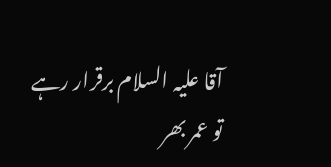آقا علیہ السلام برقرار رہے تو عمر بھر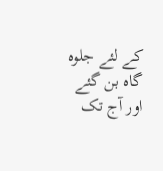کے لئے جلوہ گاہ بن گئے اور آج تک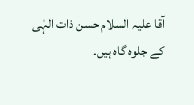آقا علیہ السلام حسن ذات الہٰی کے جلوہ گاہ ہیں۔